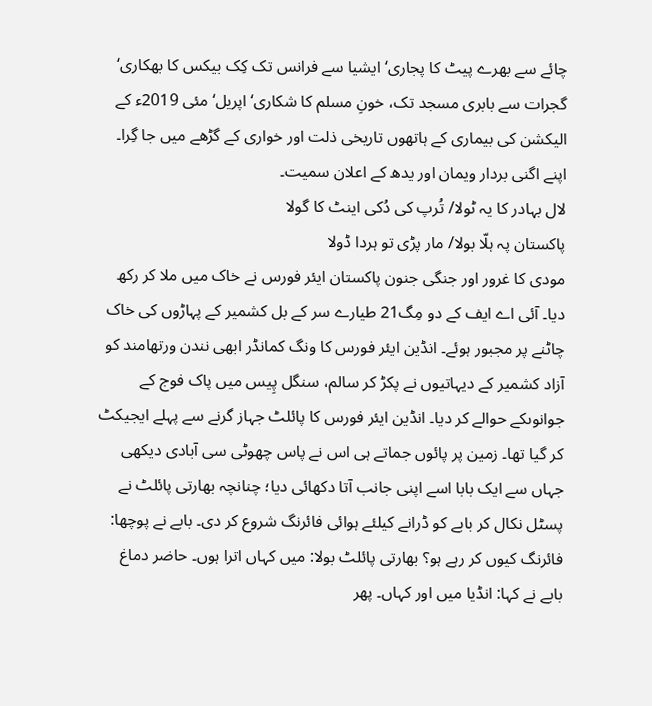چائے سے بھرے پیٹ کا پجاری‘ ایشیا سے فرانس تک کِک بیکس کا بھکاری‘ گجرات سے بابری مسجد تک، خونِ مسلم کا شکاری‘ اپریل‘ مئی 2019ء کے الیکشن کی بیماری کے ہاتھوں تاریخی ذلت اور خواری کے گڑھے میں جا گِرا۔ اپنے اگنی بردار ویمان اور یدھ کے اعلان سمیت۔
لال بہادر کا یہ ٹولا/ تُرپ کی دُکی اینٹ کا گولا
پاکستان پہ ہلّا بولا/ مار پڑی تو ہردا ڈولا
مودی کا غرور اور جنگی جنون پاکستان ایئر فورس نے خاک میں ملا کر رکھ دیا۔ آئی اے ایف کے دو مِگ21 طیارے سر کے بل کشمیر کے پہاڑوں کی خاک چاٹنے پر مجبور ہوئے۔ انڈین ایئر فورس کا ونگ کمانڈر ابھی نندن ورتھامند کو آزاد کشمیر کے دیہاتیوں نے پکڑ کر سالم، سنگل پِیس میں پاک فوج کے جوانوںکے حوالے کر دیا۔ انڈین ایئر فورس کا پائلٹ جہاز گرنے سے پہلے ایجیکٹ کر گیا تھا۔ زمین پر پائوں جماتے ہی اس نے پاس چھوٹی سی آبادی دیکھی جہاں سے ایک بابا اسے اپنی جانب آتا دکھائی دیا؛ چنانچہ بھارتی پائلٹ نے پسٹل نکال کر بابے کو ڈرانے کیلئے ہوائی فائرنگ شروع کر دی۔ بابے نے پوچھا: فائرنگ کیوں کر رہے ہو؟ بھارتی پائلٹ بولا: میں کہاں اترا ہوں۔ حاضر دماغ بابے نے کہا: انڈیا میں اور کہاں۔ پھر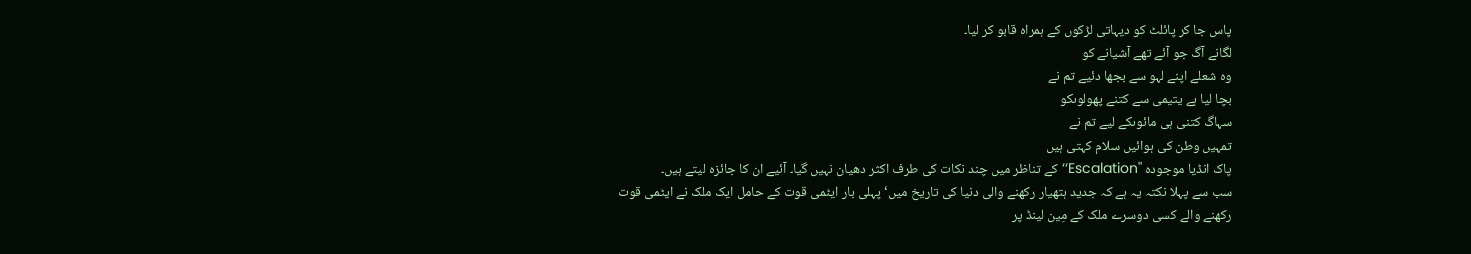پاس جا کر پائلٹ کو دیہاتی لڑکوں کے ہمراہ قابو کر لیا۔
لگانے آگ جو آئے تھے آشیانے کو
وہ شعلے اپنے لہو سے بجھا دئیے تم نے
بچا لیا ہے یتیمی سے کتنے پھولوںکو
سہاگ کتنی ہی مائوںکے لیے تم نے
تمہیں وطن کی ہوائیں سلام کہتی ہیں
پاک انڈیا موجودہ ''Escalation‘‘ کے تناظر میں چند نکات کی طرف اکثر دھیان نہیں گیا۔ آئیے ان کا جائزہ لیتے ہیں۔
سب سے پہلا نکتہ یہ ہے کہ جدید ہتھیار رکھنے والی دنیا کی تاریخ میں‘ پہلی بار ایٹمی قوت کے حامل ایک ملک نے ایٹمی قوت رکھنے والے کسی دوسرے ملک کے مِین لینڈ پر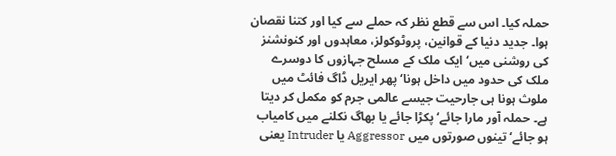حملہ کیا۔ اس سے قطع نظر کہ حملے سے کیا اور کتنا نقصان ہوا۔ جدید دنیا کے قوانین، پروٹوکولز، معاہدوں اور کنونشنز کی روشنی میں‘ ایک ملک کے مسلح جہازوں کا دوسرے ملک کی حدود میں داخل ہونا‘ پھر ایریل ڈاگ فائٹ میں ملوث ہونا ہی جارحیت جیسے عالمی جرم کو مکمل کر دیتا ہے۔ حملہ آور مارا جائے‘ پکڑا جائے یا بھاگ نکلنے میں کامیاب ہو جائے‘ تینوں صورتوں میں Aggressor یا Intruder یعنی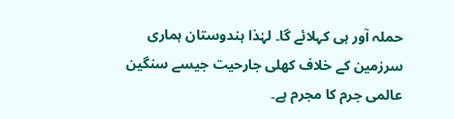حملہ آور ہی کہلائے گا۔ لہٰذا ہندوستان ہماری سرزمین کے خلاف کھلی جارحیت جیسے سنگین عالمی جرم کا مجرم ہے۔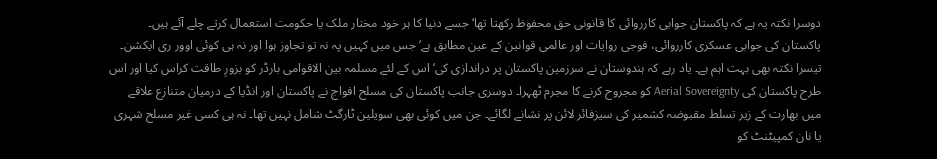دوسرا نکتہ یہ ہے کہ پاکستان جوابی کارروائی کا قانونی حق محفوظ رکھتا تھا‘ جسے دنیا کا ہر خود مختار ملک یا حکومت استعمال کرتے چلے آئے ہیں۔ پاکستان کی جوابی عسکری کارروائی، فوجی روایات اور عالمی قوانین کے عین مطابق ہے‘ جس میں کہیں پہ نہ تو تجاوز ہوا اور نہ ہی کوئی اوور ری ایکشن۔
تیسرا نکتہ بھی بہت اہم ہے۔ یاد رہے کہ ہندوستان نے سرزمین پاکستان پر دراندازی کی‘ اس کے لئے مسلمہ بین الاقوامی بارڈر کو بزورِ طاقت کراس کیا اور اس طرح پاکستان کی Aerial Sovereignty کو مجروح کرنے کا مجرم ٹھہرا۔ دوسری جانب پاکستان کی مسلح افواج نے پاکستان اور انڈیا کے درمیان متنازع علاقے میں بھارت کے زیر تسلط مقبوضہ کشمیر کی سیزفائر لائن پر نشانے لگائے۔ جن میں کوئی بھی سویلین ٹارگٹ شامل نہیں تھا۔ نہ ہی کسی غیر مسلح شہری یا نان کمپیٹنٹ کو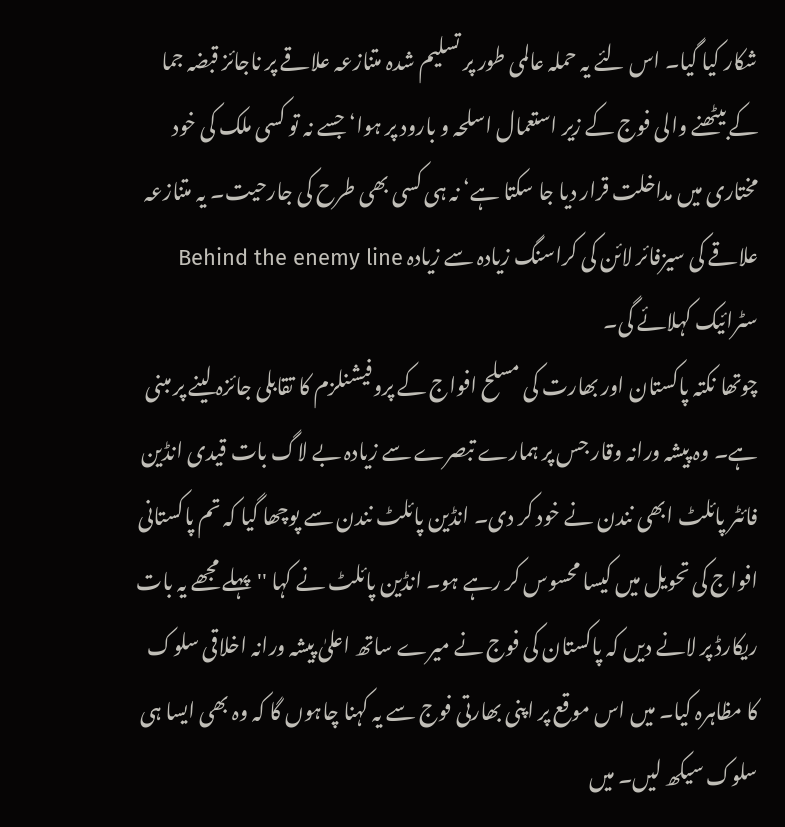شکار کیا گیا۔ اس لئے یہ حملہ عالمی طور پر تسلیم شدہ متنازعہ علاقے پر ناجائز قبضہ جما کے بیٹھنے والی فوج کے زیر استعمال اسلحہ و بارود پر ہوا‘ جسے نہ تو کسی ملک کی خود مختاری میں مداخلت قرار دیا جا سکتا ہے‘ نہ ہی کسی بھی طرح کی جارحیت۔ یہ متنازعہ علاقے کی سیزفائر لائن کی کراسنگ زیادہ سے زیادہ Behind the enemy line سٹرائیک کہلائے گی۔
چوتھا نکتہ پاکستان اور بھارت کی مسلح افواج کے پروفیشنلزم کا تقابلی جائزہ لینے پر مبنی ہے۔ وہ پیشہ ورانہ وقار جس پر ہمارے تبصرے سے زیادہ بے لاگ بات قیدی انڈین فائٹر پائلٹ ابھی نندن نے خود کر دی۔ انڈین پائلٹ نندن سے پوچھا گیا کہ تم پاکستانی افواج کی تحویل میں کیسا محسوس کر رہے ہو۔ انڈین پائلٹ نے کہا ''پہلے مجھے یہ بات ریکارڈ پر لانے دیں کہ پاکستان کی فوج نے میرے ساتھ اعلیٰ پیشہ ورانہ اخلاقی سلوک کا مظاہرہ کیا۔ میں اس موقع پر اپنی بھارتی فوج سے یہ کہنا چاہوں گا کہ وہ بھی ایسا ہی سلوک سیکھ لیں۔ میں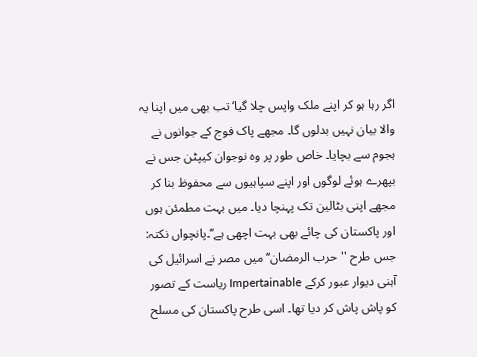اگر رہا ہو کر اپنے ملک واپس چلا گیا‘ تب بھی میں اپنا یہ والا بیان نہیں بدلوں گا۔ مجھے پاک فوج کے جوانوں نے ہجوم سے بچایا۔ خاص طور پر وہ نوجوان کیپٹن جس نے بپھرے ہوئے لوگوں اور اپنے سپاہیوں سے محفوظ بنا کر مجھے اپنی بٹالین تک پہنچا دیا۔ میں بہت مطمئن ہوں اور پاکستان کی چائے بھی بہت اچھی ہے‘‘۔پانچواں نکتہ: جس طرح ''حرب الرمضان‘‘ میں مصر نے اسرائیل کی آہنی دیوار عبور کرکے Impertainable ریاست کے تصور کو پاش پاش کر دیا تھا۔ اسی طرح پاکستان کی مسلح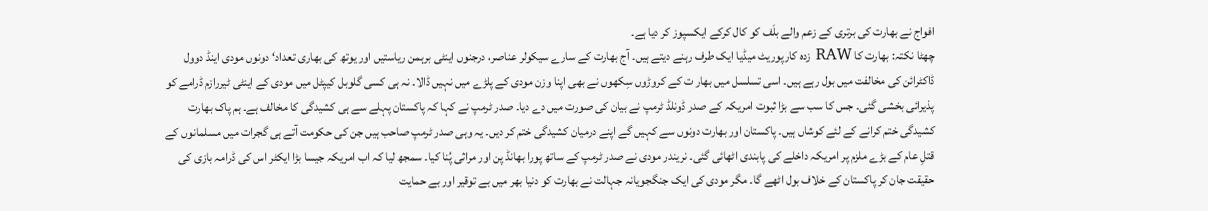افواج نے بھارت کی برتری کے زعم والے بلَف کو کال کرکے ایکسپوز کر دیا ہے۔
چھٹا نکتہ: بھارت کا RAW زدہ کارپوریٹ میڈیا ایک طرف رہنے دیتے ہیں۔ آج بھارت کے سارے سیکولر عناصر، درجنوں اینٹی برہمن ریاستیں اور یوتھ کی بھاری تعداد‘ دونوں مودی اینڈ دوول ڈاکٹرائن کی مخالفت میں بول رہے ہیں۔ اسی تسلسل میں بھار ت کے کروڑوں سِکھوں نے بھی اپنا وزن مودی کے پلڑے میں نہیں ڈالا۔ نہ ہی کسی گلوبل کیپٹل میں مودی کے اینٹی ٹیررازم ڈرامے کو پذیرائی بخشی گئی۔ جس کا سب سے بڑا ثبوت امریکہ کے صدر ڈونلڈ ٹرمپ نے بیان کی صورت میں دے دیا۔ صدر ٹرمپ نے کہا کہ پاکستان پہلے سے ہی کشیدگی کا مخالف ہے۔ ہم پاک بھارت کشیدگی ختم کرانے کے لئے کوشاں ہیں۔ پاکستان اور بھارت دونوں سے کہیں گے اپنے درمیان کشیدگی ختم کر دیں۔ یہ وہی صدر ٹرمپ صاحب ہیں جن کی حکومت آتے ہی گجرات میں مسلمانوں کے قتلِ عام کے بڑے ملزم پر امریکہ داخلے کی پابندی اٹھائی گئی۔ نریندر مودی نے صدر ٹرمپ کے ساتھ پورا بھانڈ پن اور مراثی پُنا کیا۔ سمجھ لیا کہ اب امریکہ جیسا بڑا ایکٹر اس کی ڈرامہ بازی کی حقیقت جان کر پاکستان کے خلاف بول اٹھے گا۔ مگر مودی کی ایک جنگجویانہ جہالت نے بھارت کو دنیا بھر میں بے توقیر اور بے حمایت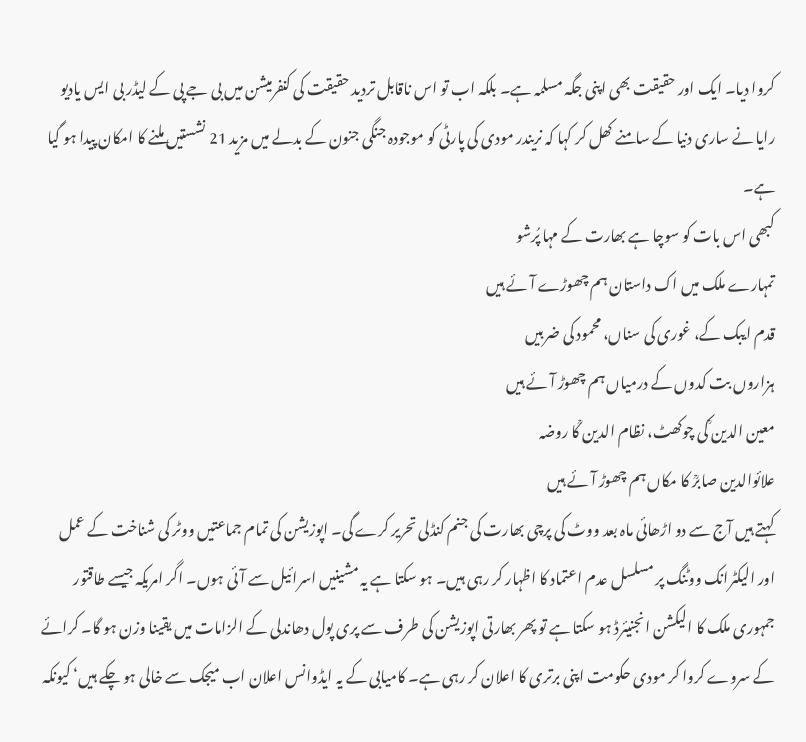کروا دیا۔ ایک اور حقیقت بھی اپنی جگہ مسلمہ ہے۔ بلکہ اب تو اس ناقابل تردید حقیقت کی کنفرمیشن میں بی جے پی کے لیڈر بی ایس یادیو رایا نے ساری دنیا کے سامنے کھل کر کہا کہ نریندر مودی کی پارٹی کو موجودہ جنگی جنون کے بدلے میں مزید 21 نشستیں ملنے کا امکان پیدا ہو گیا ہے۔
کبھی اس بات کو سوچا ہے بھارت کے مہا پُرشو
تمہارے ملک میں اک داستان ہم چھوڑے آئے ہیں
قدم ایبک کے، غوری کی سناں، محمود کی ضربیں
ہزاروں بت کدوں کے درمیاں ہم چھوڑ آئے ہیں
معین الدین ؒکی چوکھٹ، نظام الدین ؒکا روضہ
علائوالدین صابرؒ کا مکاں ہم چھوڑ آئے ہیں
کہتے ہیں آج سے دو اڑھائی ماہ بعد ووٹ کی پرچی بھارت کی جنم کنڈلی تحریر کرے گی۔ اپوزیشن کی تمام جماعتیں ووٹر کی شناخت کے عمل اور الیکٹرانک ووٹنگ پر مسلسل عدم اعتماد کا اظہار کر رہی ہیں۔ ہو سکتا ہے یہ مشینیں اسرائیل سے آئی ہوں۔ اگر امریکہ جیسے طاقتور جمہوری ملک کا الیکشن انجنیئرڈ ہو سکتا ہے تو پھر بھارتی اپوزیشن کی طرف سے پری پول دھاندلی کے الزامات میں یقینا وزن ہو گا۔ کرائے کے سروے کروا کر مودی حکومت اپنی برتری کا اعلان کر رہی ہے۔ کامیابی کے یہ ایڈوانس اعلان اب میجک سے خالی ہو چکے ہیں‘ کیونکہ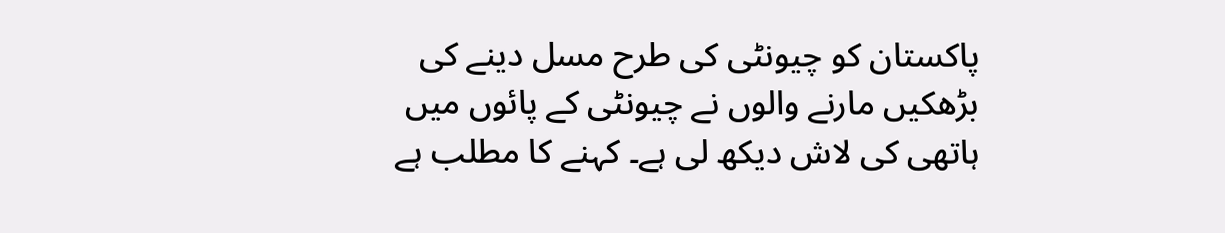پاکستان کو چیونٹی کی طرح مسل دینے کی بڑھکیں مارنے والوں نے چیونٹی کے پائوں میں ہاتھی کی لاش دیکھ لی ہے۔ کہنے کا مطلب ہے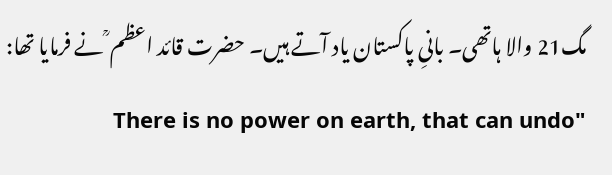مگ21 والا ہاتھی۔ بانیِ پاکستان یاد آتے ہیں۔ حضرت قائد اعظم ؒ نے فرمایا تھا: "There is no power on earth, that can undo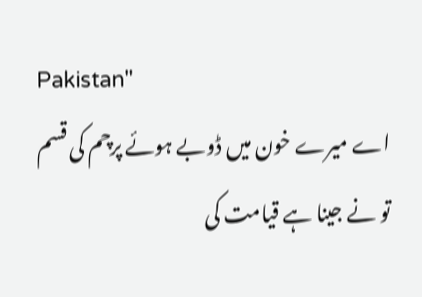Pakistan"
اے میرے خون میں ڈوبے ہوئے پرچم کی قسم
تو نے جینا ہے قیامت کی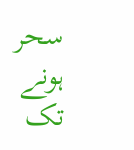سحر ہونے تک